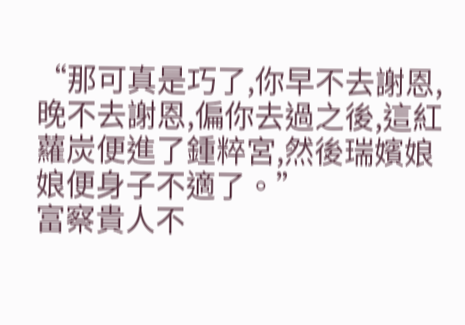“那可真是巧了,你早不去謝恩,晚不去謝恩,偏你去過之後,這紅蘿炭便進了鍾粹宮,然後瑞嬪娘娘便身子不適了。”
富察貴人不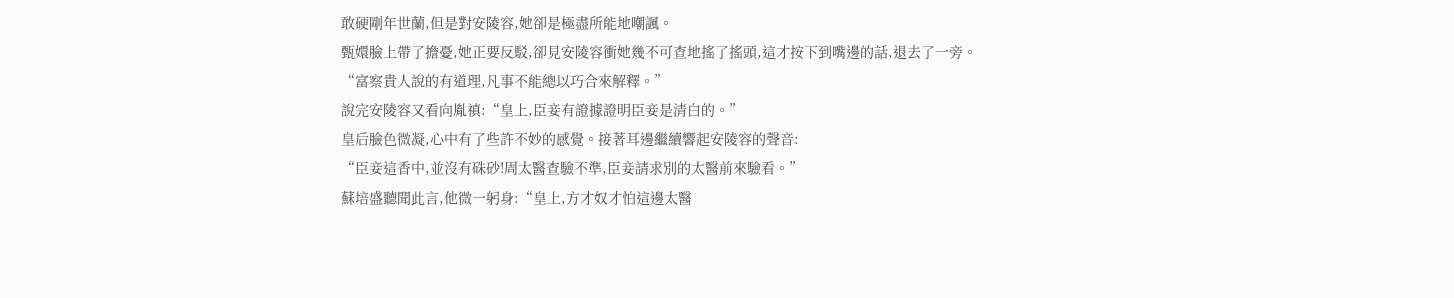敢硬剛年世蘭,但是對安陵容,她卻是極盡所能地嘲諷。
甄嬛臉上帶了擔憂,她正要反駁,卻見安陵容衝她幾不可查地搖了搖頭,這才按下到嘴邊的話,退去了一旁。
“富察貴人說的有道理,凡事不能總以巧合來解釋。”
說完安陵容又看向胤禛:“皇上,臣妾有證據證明臣妾是清白的。”
皇后臉色微凝,心中有了些許不妙的感覺。接著耳邊繼續響起安陵容的聲音:
“臣妾這香中,並沒有硃砂!周太醫查驗不準,臣妾請求別的太醫前來驗看。”
蘇培盛聽聞此言,他微一躬身:“皇上,方才奴才怕這邊太醫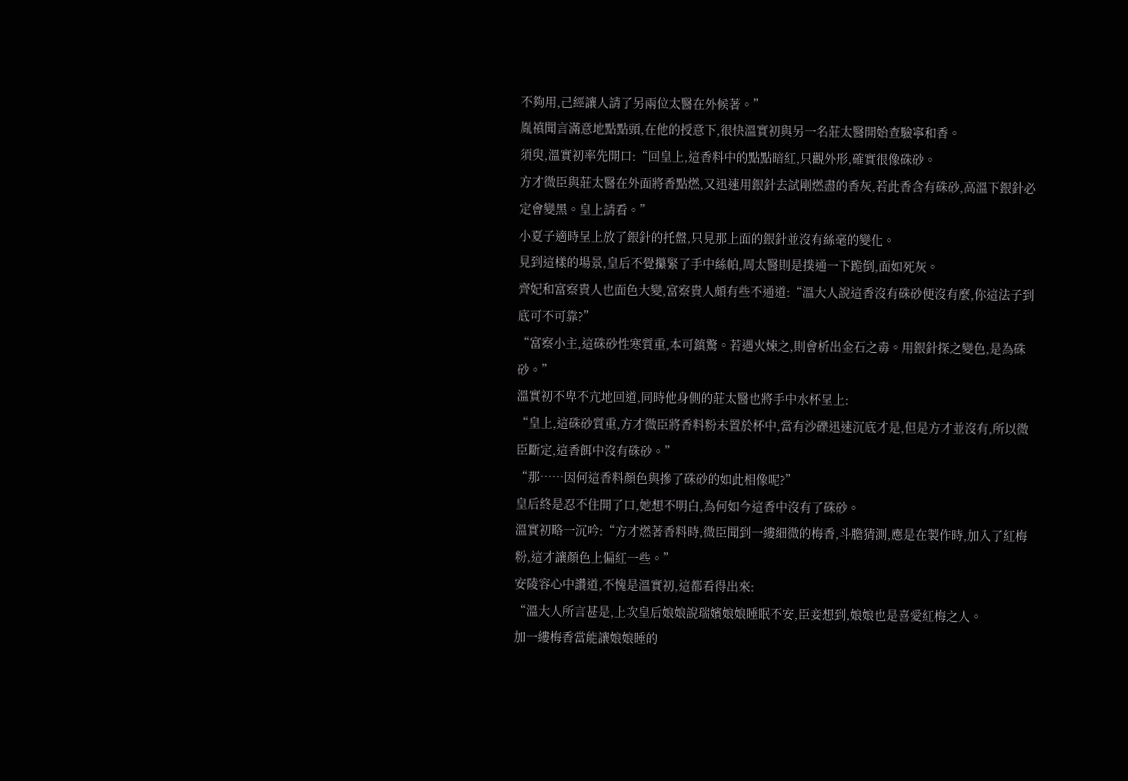不夠用,己經讓人請了另兩位太醫在外候著。”
胤禛聞言滿意地點點頭,在他的授意下,很快溫實初與另一名莊太醫開始查驗寧和香。
須臾,溫實初率先開口:“回皇上,這香料中的點點暗紅,只觀外形,確實很像硃砂。
方才微臣與莊太醫在外面將香點燃,又迅速用銀針去試剛燃盡的香灰,若此香含有硃砂,高溫下銀針必定會變黑。皇上請看。”
小夏子適時呈上放了銀針的托盤,只見那上面的銀針並沒有絲毫的變化。
見到這樣的場景,皇后不覺攥緊了手中絲帕,周太醫則是撲通一下跪倒,面如死灰。
齊妃和富察貴人也面色大變,富察貴人頗有些不通道:“溫大人說這香沒有硃砂便沒有麼,你這法子到底可不可靠?”
“富察小主,這硃砂性寒質重,本可鎮驚。若遇火煉之,則會析出金石之毒。用銀針探之變色,是為硃砂。”
溫實初不卑不亢地回道,同時他身側的莊太醫也將手中水杯呈上:
“皇上,這硃砂質重,方才微臣將香料粉末置於杯中,當有沙礫迅速沉底才是,但是方才並沒有,所以微臣斷定,這香餌中沒有硃砂。”
“那……因何這香料顏色與摻了硃砂的如此相像呢?”
皇后終是忍不住開了口,她想不明白,為何如今這香中沒有了硃砂。
溫實初略一沉吟:“方才燃著香料時,微臣聞到一縷細微的梅香,斗膽猜測,應是在製作時,加入了紅梅粉,這才讓顏色上偏紅一些。”
安陵容心中讚道,不愧是溫實初,這都看得出來:
“溫大人所言甚是,上次皇后娘娘說瑞嬪娘娘睡眠不安,臣妾想到,娘娘也是喜愛紅梅之人。
加一縷梅香當能讓娘娘睡的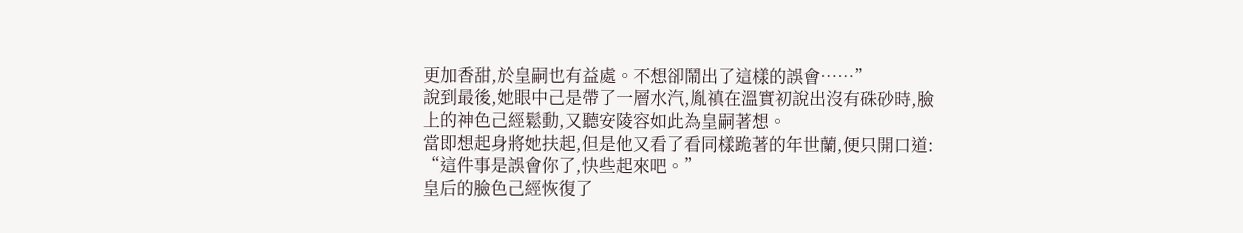更加香甜,於皇嗣也有益處。不想卻鬧出了這樣的誤會……”
說到最後,她眼中己是帶了一層水汽,胤禛在溫實初說出沒有硃砂時,臉上的神色己經鬆動,又聽安陵容如此為皇嗣著想。
當即想起身將她扶起,但是他又看了看同樣跪著的年世蘭,便只開口道:
“這件事是誤會你了,快些起來吧。”
皇后的臉色己經恢復了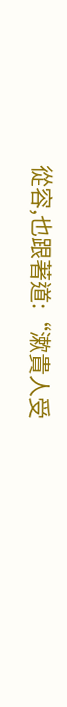從容,也跟著道:“漱貴人受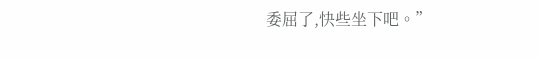委屈了,快些坐下吧。”